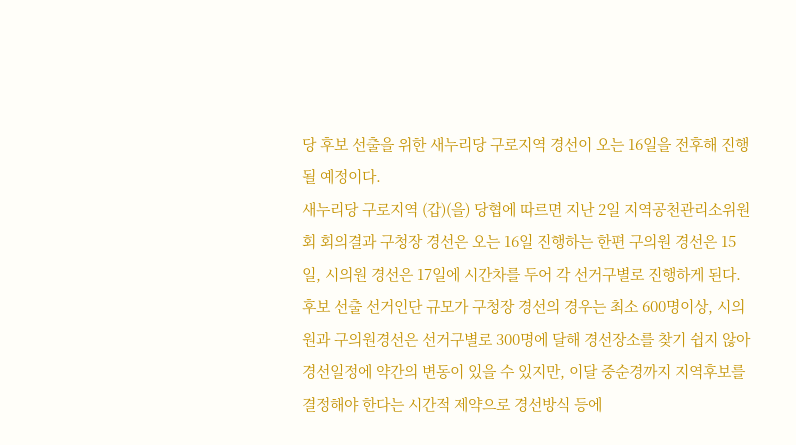당 후보 선출을 위한 새누리당 구로지역 경선이 오는 16일을 전후해 진행될 예정이다.
새누리당 구로지역 (갑)(을) 당협에 따르면 지난 2일 지역공천관리소위원회 회의결과 구청장 경선은 오는 16일 진행하는 한편 구의원 경선은 15일, 시의원 경선은 17일에 시간차를 두어 각 선거구별로 진행하게 된다.
후보 선출 선거인단 규모가 구청장 경선의 경우는 최소 600명이상, 시의원과 구의원경선은 선거구별로 300명에 달해 경선장소를 찾기 쉽지 않아 경선일정에 약간의 변동이 있을 수 있지만, 이달 중순경까지 지역후보를 결정해야 한다는 시간적 제약으로 경선방식 등에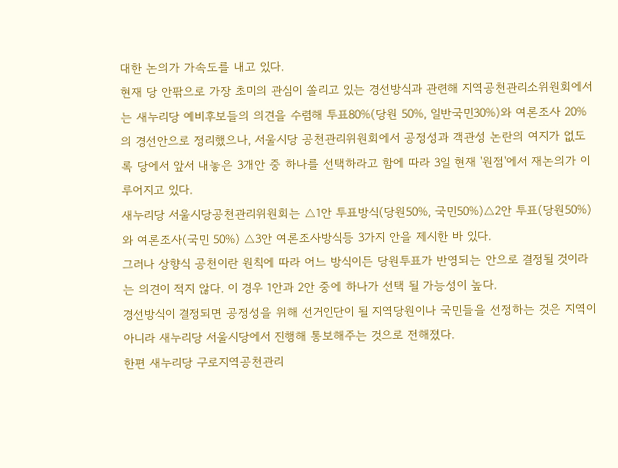대한 논의가 가속도를 내고 있다.
현재 당 안팎으로 가장 초미의 관심이 쏠리고 있는 경선방식과 관련해 지역공천관리소위원회에서는 새누리당 예비후보들의 의견을 수렴해 투표80%(당원 50%, 일반국민30%)와 여론조사 20%의 경선안으로 정리했으나, 서울시당 공천관리위원회에서 공정성과 객관성 논란의 여지가 없도록 당에서 앞서 내놓은 3개안 중 하나를 선택하라고 함에 따라 3일 현재 '원점'에서 재논의가 이루어지고 있다.
새누리당 서울시당공천관리위원회는 △1안 투표방식(당원50%, 국민50%)△2안 투표(당원50%)와 여론조사(국민 50%) △3안 여론조사방식등 3가지 안을 제시한 바 있다.
그러나 상향식 공천이란 원칙에 따라 어느 방식이든 당원투표가 반영되는 안으로 결정될 것이라는 의견이 적지 않다. 이 경우 1안과 2안 중에 하나가 선택 될 가능성이 높다.
경선방식이 결정되면 공정성을 위해 선거인단이 될 지역당원이나 국민들을 선정하는 것은 지역이 아니라 새누리당 서울시당에서 진행해 통보해주는 것으로 전해졌다.
한편 새누리당 구로지역공천관리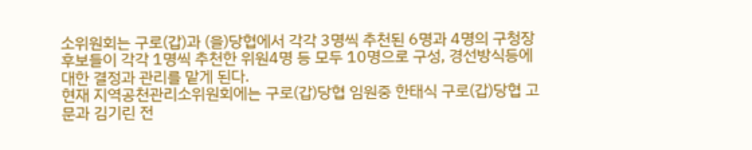소위원회는 구로(갑)과 (을)당협에서 각각 3명씩 추천된 6명과 4명의 구청장 후보들이 각각 1명씩 추천한 위원4명 등 모두 10명으로 구성, 경선방식등에 대한 결정과 관리를 맡게 된다.
현재 지역공천관리소위원회에는 구로(갑)당협 임원중 한태식 구로(갑)당협 고문과 김기린 전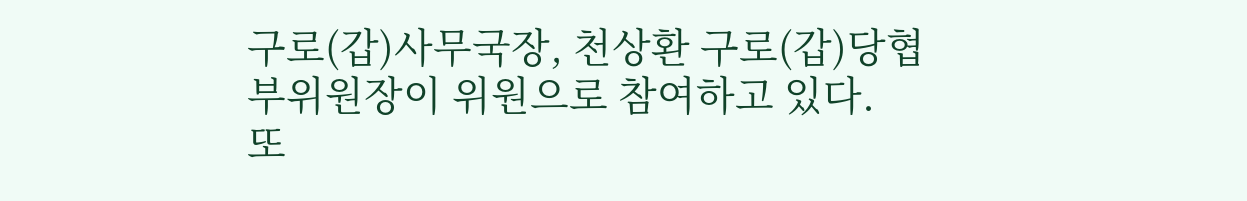구로(갑)사무국장, 천상환 구로(갑)당협 부위원장이 위원으로 참여하고 있다.
또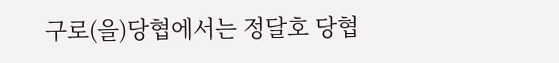구로(을)당협에서는 정달호 당협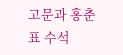고문과 홍춘표 수석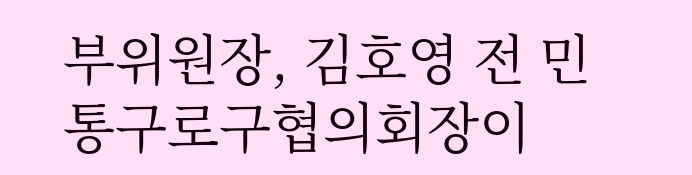부위원장, 김호영 전 민통구로구협의회장이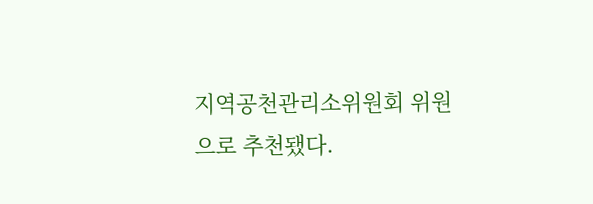지역공천관리소위원회 위원으로 추천됐다.